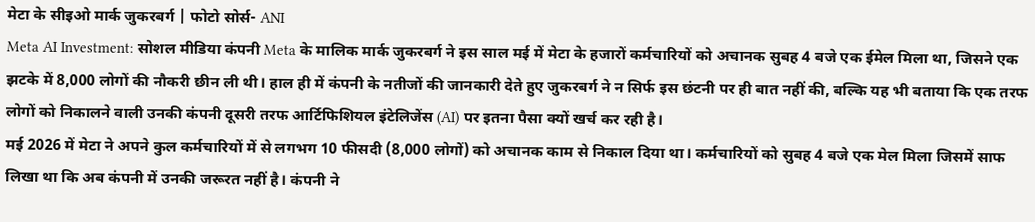मेटा के सीइओ मार्क जुकरबर्ग | फोटो सोर्स- ANI
Meta AI Investment: सोशल मीडिया कंपनी Meta के मालिक मार्क जुकरबर्ग ने इस साल मई में मेटा के हजारों कर्मचारियों को अचानक सुबह 4 बजे एक ईमेल मिला था, जिसने एक झटके में 8,000 लोगों की नौकरी छीन ली थी। हाल ही में कंपनी के नतीजों की जानकारी देते हुए जुकरबर्ग ने न सिर्फ इस छंटनी पर ही बात नहीं की, बल्कि यह भी बताया कि एक तरफ लोगों को निकालने वाली उनकी कंपनी दूसरी तरफ आर्टिफिशियल इंटेलिजेंस (AI) पर इतना पैसा क्यों खर्च कर रही है।
मई 2026 में मेटा ने अपने कुल कर्मचारियों में से लगभग 10 फीसदी (8,000 लोगों) को अचानक काम से निकाल दिया था। कर्मचारियों को सुबह 4 बजे एक मेल मिला जिसमें साफ लिखा था कि अब कंपनी में उनकी जरूरत नहीं है। कंपनी ने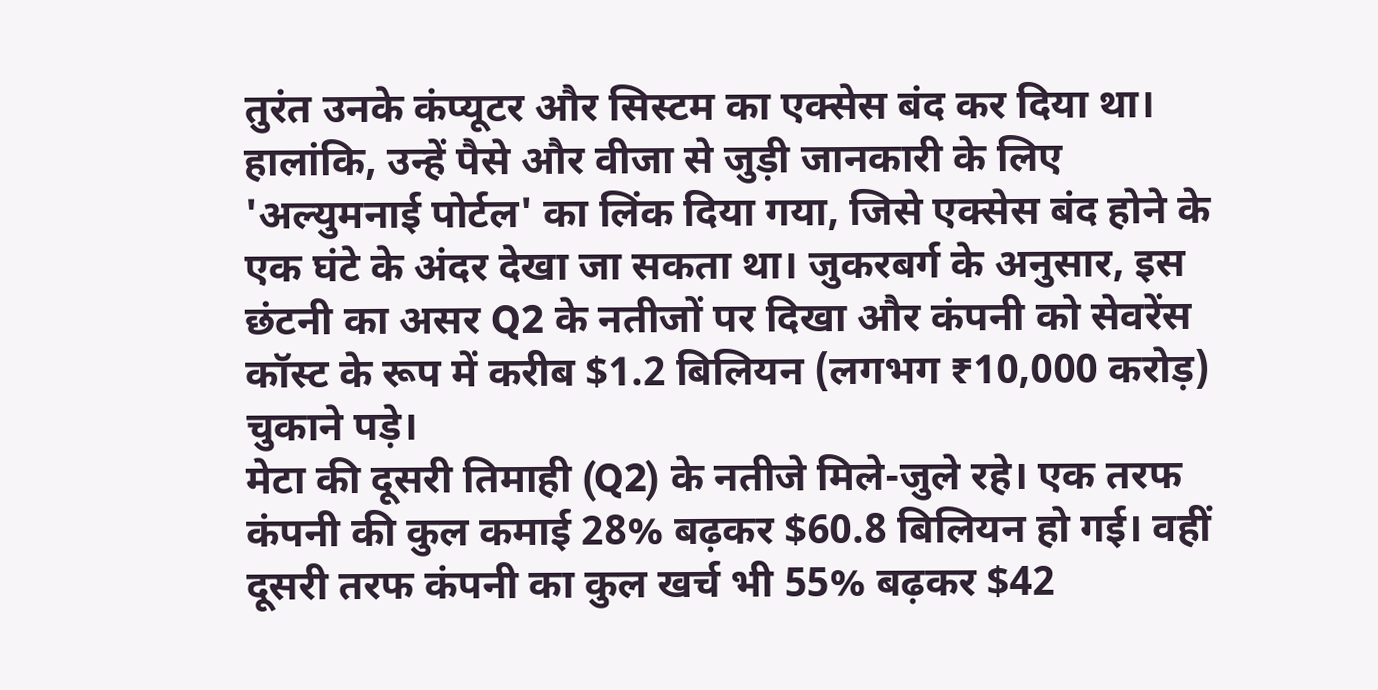तुरंत उनके कंप्यूटर और सिस्टम का एक्सेस बंद कर दिया था। हालांकि, उन्हें पैसे और वीजा से जुड़ी जानकारी के लिए 'अल्युमनाई पोर्टल' का लिंक दिया गया, जिसे एक्सेस बंद होने के एक घंटे के अंदर देखा जा सकता था। जुकरबर्ग के अनुसार, इस छंटनी का असर Q2 के नतीजों पर दिखा और कंपनी को सेवरेंस कॉस्ट के रूप में करीब $1.2 बिलियन (लगभग ₹10,000 करोड़) चुकाने पड़े।
मेटा की दूसरी तिमाही (Q2) के नतीजे मिले-जुले रहे। एक तरफ कंपनी की कुल कमाई 28% बढ़कर $60.8 बिलियन हो गई। वहीं दूसरी तरफ कंपनी का कुल खर्च भी 55% बढ़कर $42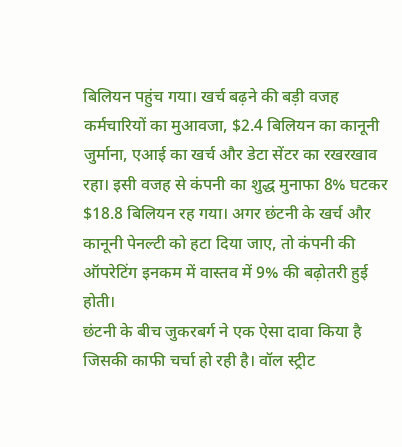बिलियन पहुंच गया। खर्च बढ़ने की बड़ी वजह कर्मचारियों का मुआवजा, $2.4 बिलियन का कानूनी जुर्माना, एआई का खर्च और डेटा सेंटर का रखरखाव रहा। इसी वजह से कंपनी का शुद्ध मुनाफा 8% घटकर $18.8 बिलियन रह गया। अगर छंटनी के खर्च और कानूनी पेनल्टी को हटा दिया जाए, तो कंपनी की ऑपरेटिंग इनकम में वास्तव में 9% की बढ़ोतरी हुई होती।
छंटनी के बीच जुकरबर्ग ने एक ऐसा दावा किया है जिसकी काफी चर्चा हो रही है। वॉल स्ट्रीट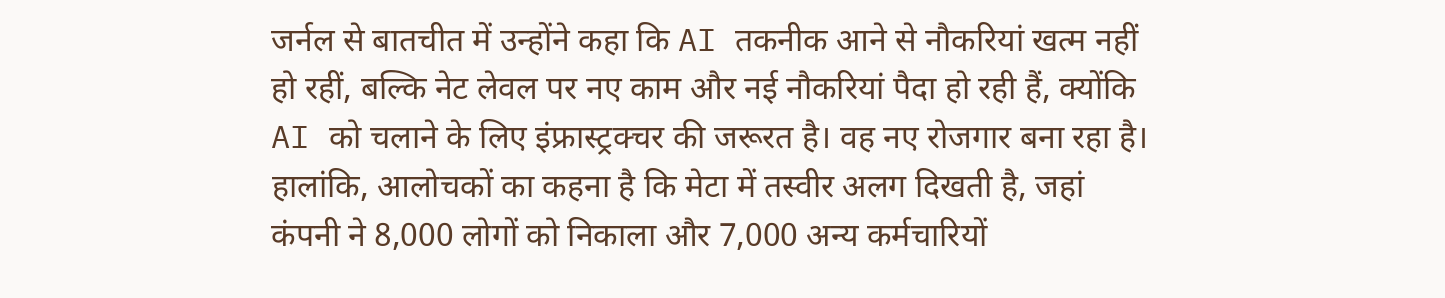जर्नल से बातचीत में उन्होंने कहा कि AI तकनीक आने से नौकरियां खत्म नहीं हो रहीं, बल्कि नेट लेवल पर नए काम और नई नौकरियां पैदा हो रही हैं, क्योंकि AI को चलाने के लिए इंफ्रास्ट्रक्चर की जरूरत है। वह नए रोजगार बना रहा है। हालांकि, आलोचकों का कहना है कि मेटा में तस्वीर अलग दिखती है, जहां कंपनी ने 8,000 लोगों को निकाला और 7,000 अन्य कर्मचारियों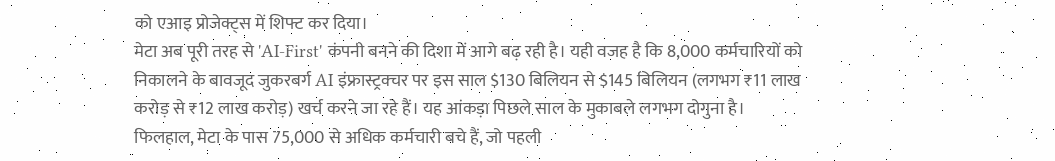को एआइ प्रोजेक्ट्स में शिफ्ट कर दिया।
मेटा अब पूरी तरह से 'AI-First' कंपनी बनने की दिशा में आगे बढ़ रही है। यही वजह है कि 8,000 कर्मचारियों को निकालने के बावजूद जुकरबर्ग AI इंफ्रास्ट्रक्चर पर इस साल $130 बिलियन से $145 बिलियन (लगभग ₹11 लाख करोड़ से ₹12 लाख करोड़) खर्च करने जा रहे हैं। यह आंकड़ा पिछले साल के मुकाबले लगभग दोगुना है।
फिलहाल, मेटा के पास 75,000 से अधिक कर्मचारी बचे हैं, जो पहली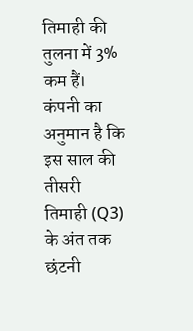तिमाही की तुलना में 3% कम हैं। कंपनी का अनुमान है कि इस साल की तीसरी तिमाही (Q3) के अंत तक छंटनी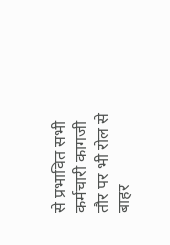से प्रभावित सभी कर्मचारी कागजी तौर पर भी रोल से बाहर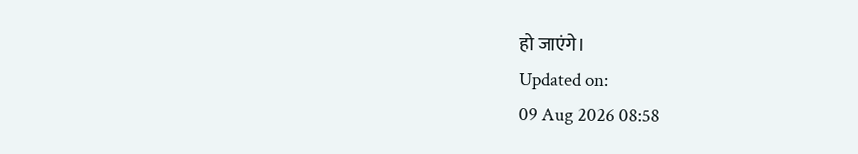हो जाएंगे।
Updated on:
09 Aug 2026 08:58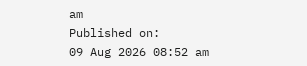am
Published on:
09 Aug 2026 08:52 am